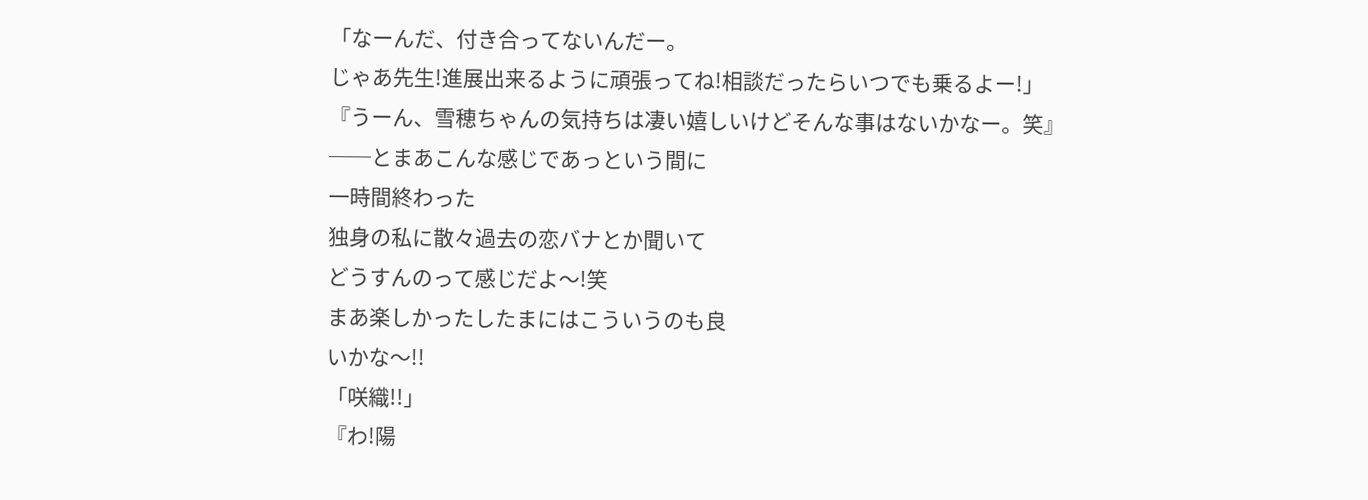「なーんだ、付き合ってないんだー。
じゃあ先生!進展出来るように頑張ってね!相談だったらいつでも乗るよー!」
『うーん、雪穂ちゃんの気持ちは凄い嬉しいけどそんな事はないかなー。笑』
──とまあこんな感じであっという間に
一時間終わった
独身の私に散々過去の恋バナとか聞いて
どうすんのって感じだよ〜!笑
まあ楽しかったしたまにはこういうのも良
いかな〜!!
「咲織!!」
『わ!陽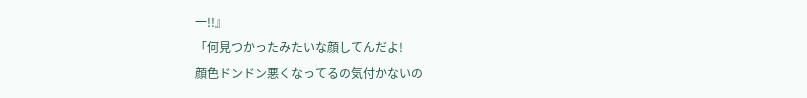一!!』
「何見つかったみたいな顔してんだよ!
顔色ドンドン悪くなってるの気付かないの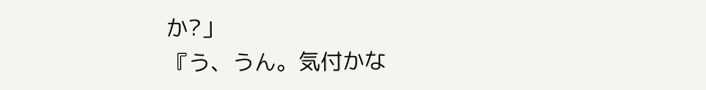か?」
『う、うん。気付かな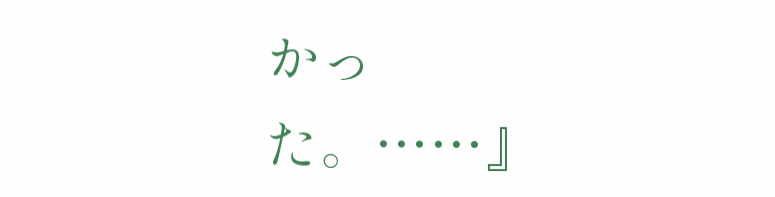かった。……』